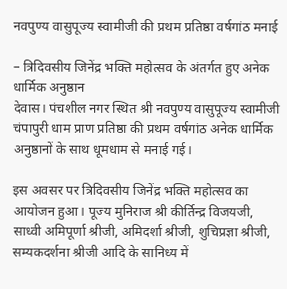नवपुण्य वासुपूज्य स्वामीजी की प्रथम प्रतिष्ठा वर्षगांठ मनाई

– त्रिदिवसीय जिनेंद्र भक्ति महोत्सव के अंतर्गत हुए अनेक धार्मिक अनुष्ठान
देवास। पंचशील नगर स्थित श्री नवपुण्य वासुपूज्य स्वामीजी चंपापुरी धाम प्राण प्रतिष्ठा की प्रथम वर्षगांठ अनेक धार्मिक अनुष्ठानों के साथ धूमधाम से मनाई गई।

इस अवसर पर त्रिदिवसीय जिनेंद्र भक्ति महोत्सव का आयोजन हुआ। पूज्य मुनिराज श्री कीर्तिन्द्र विजयजी, साध्वी अमिपूर्णा श्रीजी, अमिदर्शा श्रीजी, शुचिप्रज्ञा श्रीजी, सम्यकदर्शना श्रीजी आदि के सानिध्य में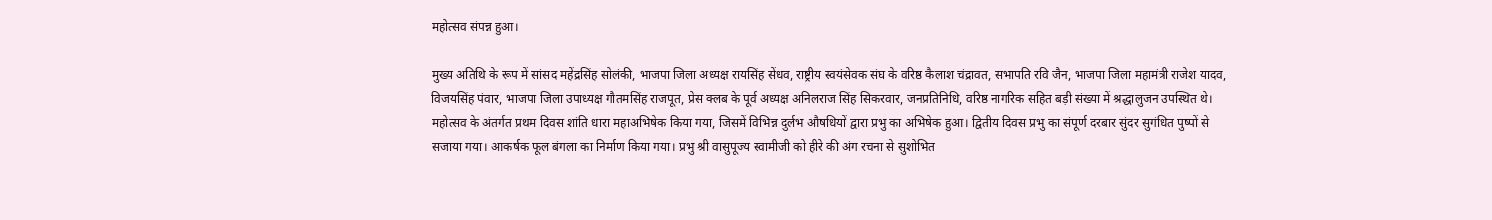महोत्सव संपन्न हुआ।

मुख्य अतिथि के रूप में सांसद महेंद्रसिंह सोलंकी, भाजपा जिला अध्यक्ष रायसिंह सेंधव, राष्ट्रीय स्वयंसेवक संघ के वरिष्ठ कैलाश चंद्रावत, सभापति रवि जैन, भाजपा जिला महामंत्री राजेश यादव, विजयसिंह पंवार, भाजपा जिला उपाध्यक्ष गौतमसिंह राजपूत, प्रेस क्लब के पूर्व अध्यक्ष अनिलराज सिंह सिकरवार, जनप्रतिनिधि, वरिष्ठ नागरिक सहित बड़ी संख्या में श्रद्धालुजन उपस्थित थे।
महोत्सव के अंतर्गत प्रथम दिवस शांति धारा महाअभिषेक किया गया, जिसमें विभिन्न दुर्लभ औषधियों द्वारा प्रभु का अभिषेक हुआ। द्वितीय दिवस प्रभु का संपूर्ण दरबार सुंदर सुगंधित पुष्पों से सजाया गया। आकर्षक फूल बंगला का निर्माण किया गया। प्रभु श्री वासुपूज्य स्वामीजी को हीरे की अंग रचना से सुशोभित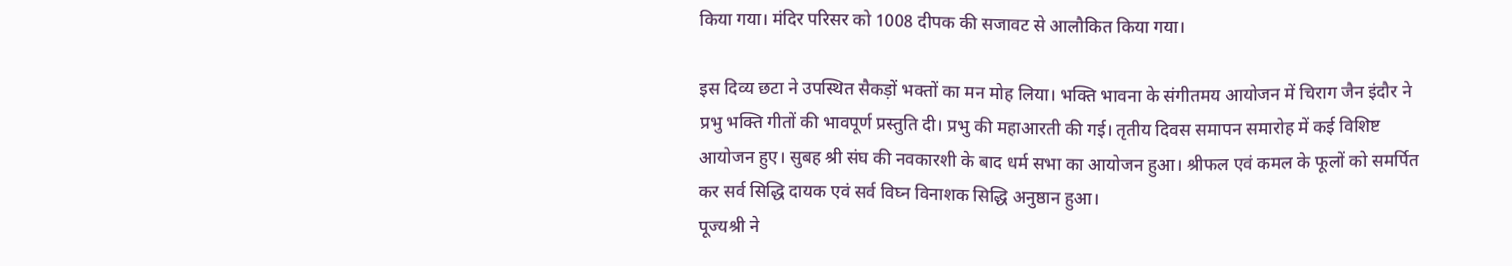किया गया। मंदिर परिसर को 1008 दीपक की सजावट से आलौकित किया गया।

इस दिव्य छटा ने उपस्थित सैकड़ों भक्तों का मन मोह लिया। भक्ति भावना के संगीतमय आयोजन में चिराग जैन इंदौर ने प्रभु भक्ति गीतों की भावपूर्ण प्रस्तुति दी। प्रभु की महाआरती की गई। तृतीय दिवस समापन समारोह में कई विशिष्ट आयोजन हुए। सुबह श्री संघ की नवकारशी के बाद धर्म सभा का आयोजन हुआ। श्रीफल एवं कमल के फूलों को समर्पित कर सर्व सिद्धि दायक एवं सर्व विघ्न विनाशक सिद्धि अनुष्ठान हुआ।
पूज्यश्री ने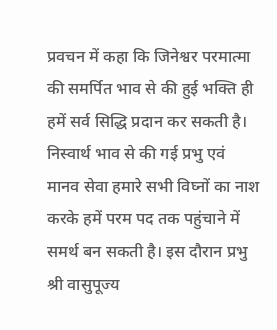प्रवचन में कहा कि जिनेश्वर परमात्मा की समर्पित भाव से की हुई भक्ति ही हमें सर्व सिद्धि प्रदान कर सकती है। निस्वार्थ भाव से की गई प्रभु एवं मानव सेवा हमारे सभी विघ्नों का नाश करके हमें परम पद तक पहुंचाने में समर्थ बन सकती है। इस दौरान प्रभु श्री वासुपूज्य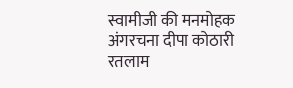स्वामीजी की मनमोहक अंगरचना दीपा कोठारी रतलाम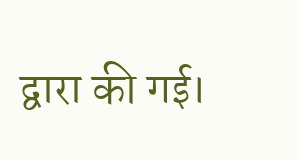द्वारा की गई।